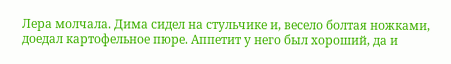Лера молчала. Дима сидел на стульчике и, весело болтая ножками, доедал картофельное пюре. Аппетит у него был хороший, да и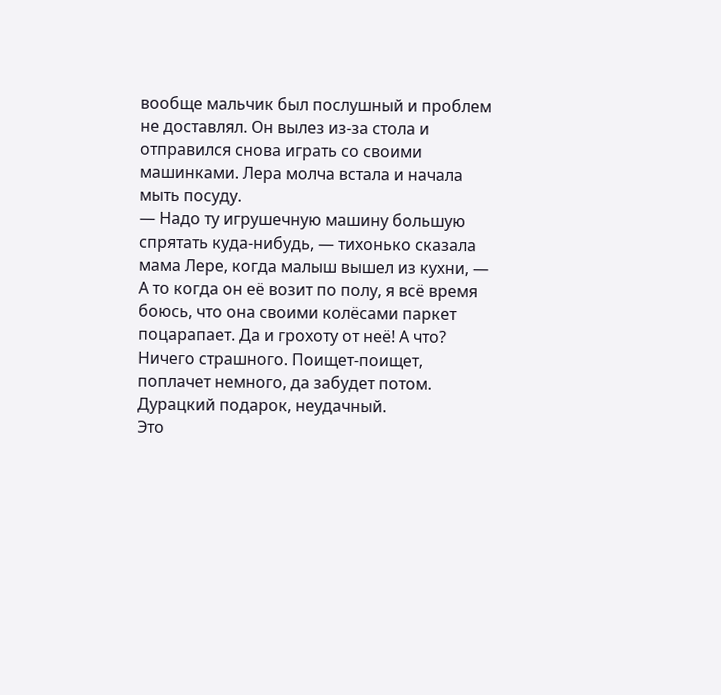вообще мальчик был послушный и проблем не доставлял. Он вылез из-за стола и отправился снова играть со своими машинками. Лера молча встала и начала мыть посуду.
— Надо ту игрушечную машину большую спрятать куда-нибудь, — тихонько сказала мама Лере, когда малыш вышел из кухни, — А то когда он её возит по полу, я всё время боюсь, что она своими колёсами паркет поцарапает. Да и грохоту от неё! А что? Ничего страшного. Поищет-поищет, поплачет немного, да забудет потом. Дурацкий подарок, неудачный.
Это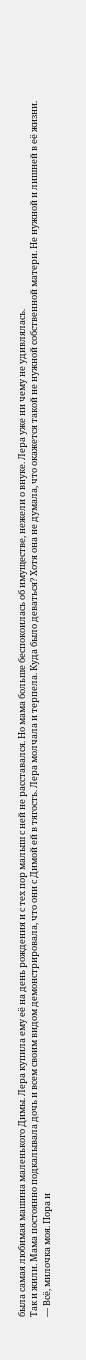была самая любимая машина маленького Димы. Лера купила ему её на день рождения и с тех пор малыш с ней не расставался. Но мама больше беспокоилась об имуществе, нежели о внуке. Лера уже ни чему не удивлялась.
Так и жили. Мама постоянно подкалывала дочь и всем своим видом демонстрировала, что они с Димой ей в тягость. Лера молчала и терпела. Куда было деваться? Хотя она не думала, что окажется такой не нужной собственной матери. Не нужной и лишней в её жизни.
— Всё, милочка моя. Пора и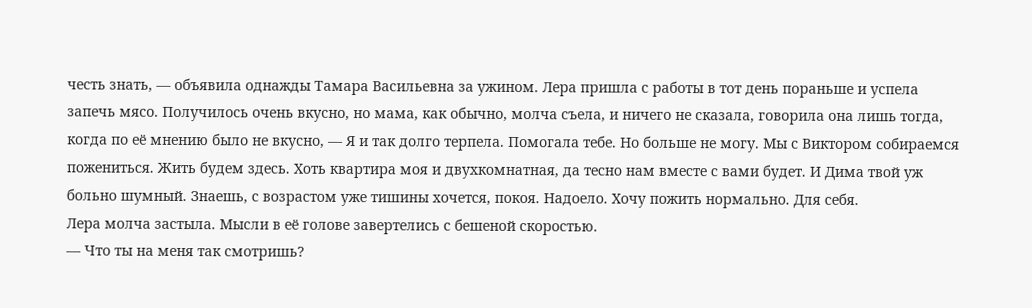честь знать, — объявила однажды Тамара Васильевна за ужином. Лера пришла с работы в тот день пораньше и успела запечь мясо. Получилось очень вкусно, но мама, как обычно, молча съела, и ничего не сказала, говорила она лишь тогда, когда по её мнению было не вкусно, — Я и так долго терпела. Помогала тебе. Но больше не могу. Мы с Виктором собираемся пожениться. Жить будем здесь. Хоть квартира моя и двухкомнатная, да тесно нам вместе с вами будет. И Дима твой уж больно шумный. Знаешь, с возрастом уже тишины хочется, покоя. Надоело. Хочу пожить нормально. Для себя.
Лера молча застыла. Мысли в её голове завертелись с бешеной скоростью.
— Что ты на меня так смотришь?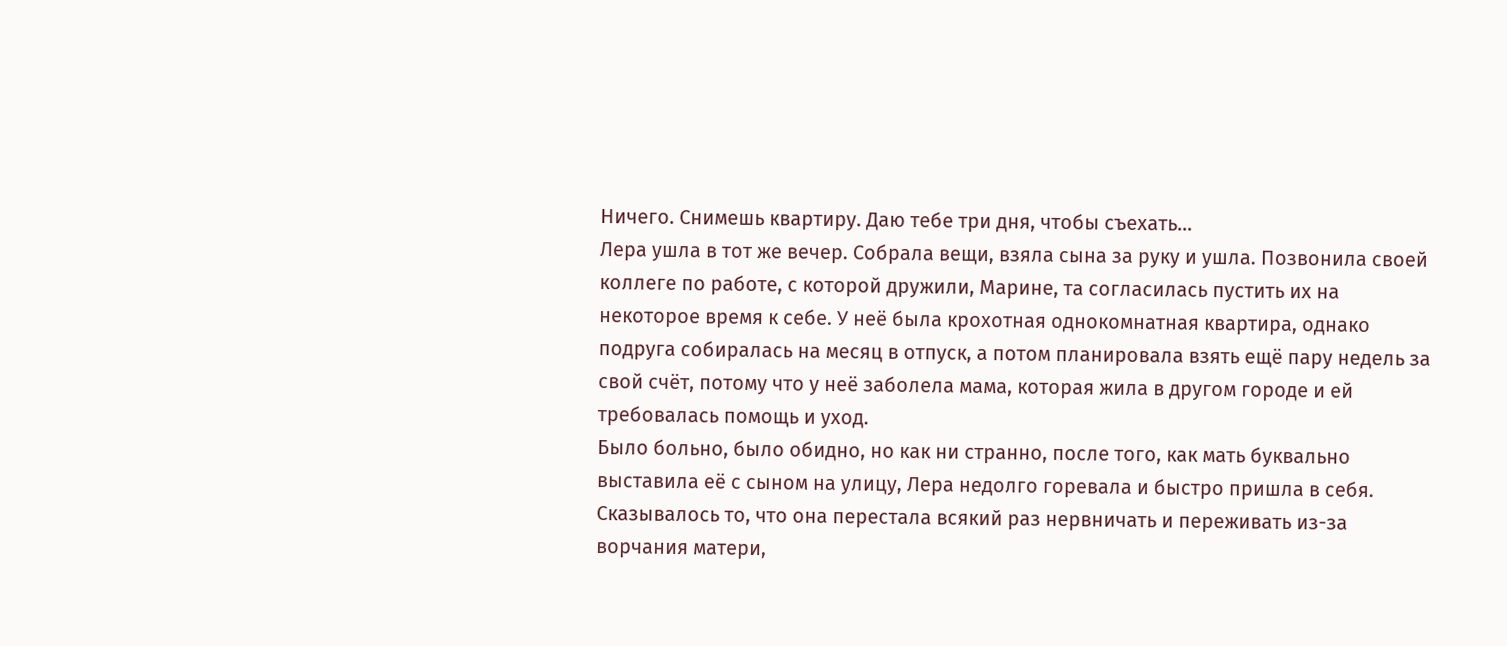Ничего. Снимешь квартиру. Даю тебе три дня, чтобы съехать…
Лера ушла в тот же вечер. Собрала вещи, взяла сына за руку и ушла. Позвонила своей коллеге по работе, с которой дружили, Марине, та согласилась пустить их на некоторое время к себе. У неё была крохотная однокомнатная квартира, однако подруга собиралась на месяц в отпуск, а потом планировала взять ещё пару недель за свой счёт, потому что у неё заболела мама, которая жила в другом городе и ей требовалась помощь и уход.
Было больно, было обидно, но как ни странно, после того, как мать буквально выставила её с сыном на улицу, Лера недолго горевала и быстро пришла в себя. Сказывалось то, что она перестала всякий раз нервничать и переживать из-за ворчания матери,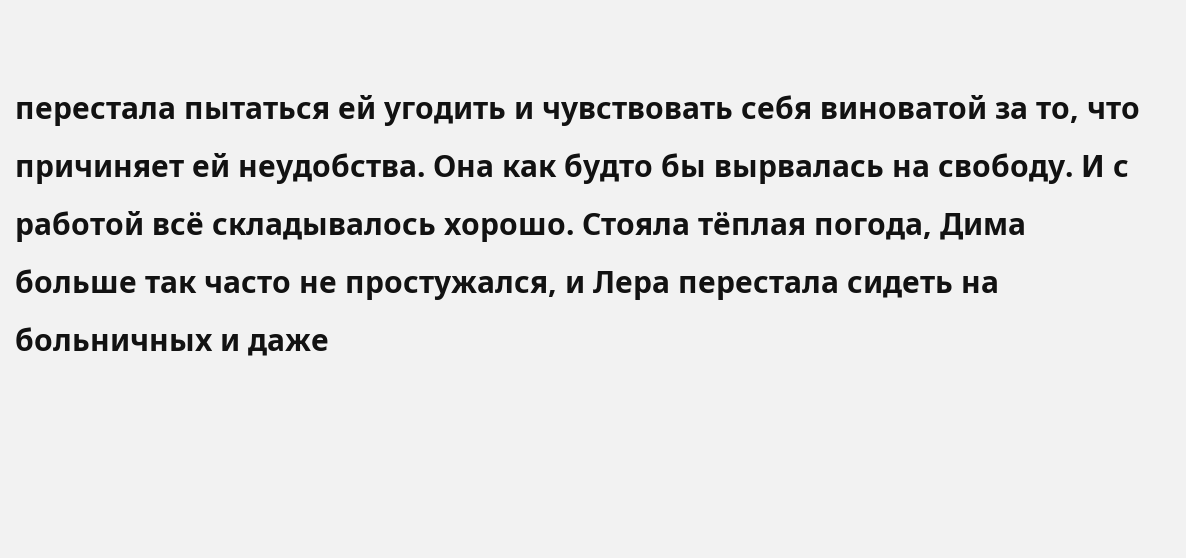перестала пытаться ей угодить и чувствовать себя виноватой за то, что причиняет ей неудобства. Она как будто бы вырвалась на свободу. И с работой всё складывалось хорошо. Стояла тёплая погода, Дима больше так часто не простужался, и Лера перестала сидеть на больничных и даже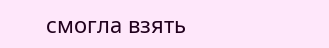смогла взять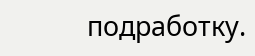подработку.